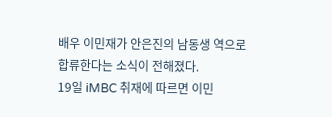배우 이민재가 안은진의 남동생 역으로 합류한다는 소식이 전해졌다.
19일 iMBC 취재에 따르면 이민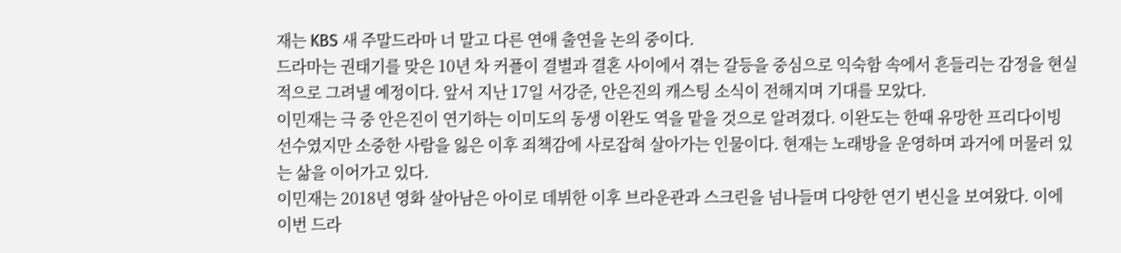재는 KBS 새 주말드라마 너 말고 다른 연애 출연을 논의 중이다.
드라마는 권태기를 맞은 10년 차 커플이 결별과 결혼 사이에서 겪는 갈등을 중심으로 익숙함 속에서 흔들리는 감정을 현실적으로 그려낼 예정이다. 앞서 지난 17일 서강준, 안은진의 캐스팅 소식이 전해지며 기대를 모았다.
이민재는 극 중 안은진이 연기하는 이미도의 동생 이완도 역을 맡을 것으로 알려졌다. 이완도는 한때 유망한 프리다이빙 선수였지만 소중한 사람을 잃은 이후 죄책감에 사로잡혀 살아가는 인물이다. 현재는 노래방을 운영하며 과거에 머물러 있는 삶을 이어가고 있다.
이민재는 2018년 영화 살아남은 아이로 데뷔한 이후 브라운관과 스크린을 넘나들며 다양한 연기 변신을 보여왔다. 이에 이번 드라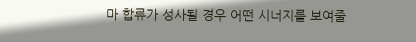마 합류가 성사될 경우 어떤 시너지를 보여줄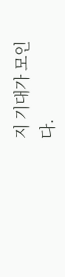지 기대가 모인다.